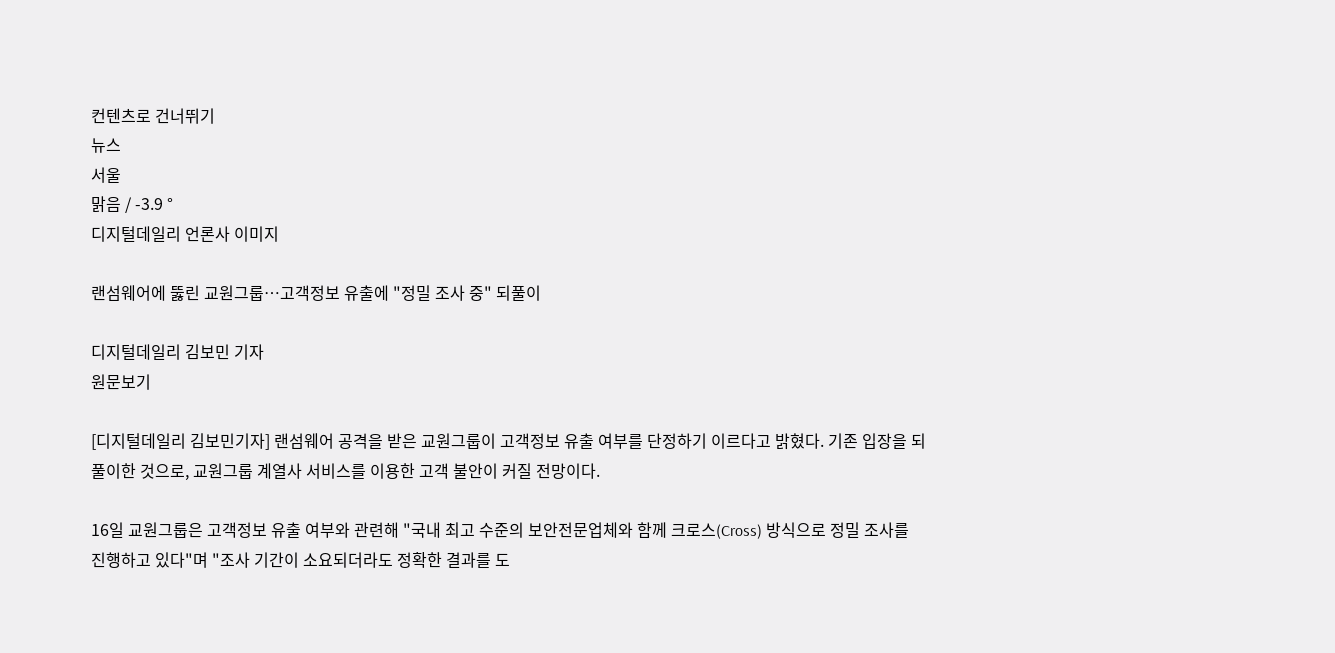컨텐츠로 건너뛰기
뉴스
서울
맑음 / -3.9 °
디지털데일리 언론사 이미지

랜섬웨어에 뚫린 교원그룹…고객정보 유출에 "정밀 조사 중" 되풀이

디지털데일리 김보민 기자
원문보기

[디지털데일리 김보민기자] 랜섬웨어 공격을 받은 교원그룹이 고객정보 유출 여부를 단정하기 이르다고 밝혔다. 기존 입장을 되풀이한 것으로, 교원그룹 계열사 서비스를 이용한 고객 불안이 커질 전망이다.

16일 교원그룹은 고객정보 유출 여부와 관련해 "국내 최고 수준의 보안전문업체와 함께 크로스(Cross) 방식으로 정밀 조사를 진행하고 있다"며 "조사 기간이 소요되더라도 정확한 결과를 도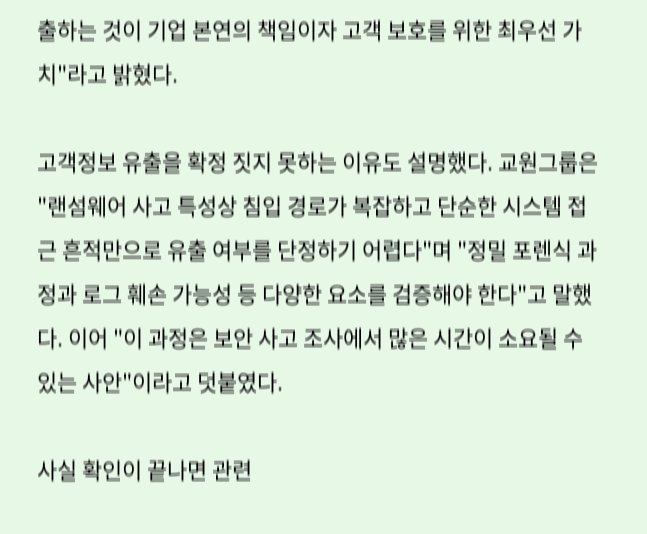출하는 것이 기업 본연의 책임이자 고객 보호를 위한 최우선 가치"라고 밝혔다.

고객정보 유출을 확정 짓지 못하는 이유도 설명했다. 교원그룹은 "랜섬웨어 사고 특성상 침입 경로가 복잡하고 단순한 시스템 접근 흔적만으로 유출 여부를 단정하기 어렵다"며 "정밀 포렌식 과정과 로그 훼손 가능성 등 다양한 요소를 검증해야 한다"고 말했다. 이어 "이 과정은 보안 사고 조사에서 많은 시간이 소요될 수 있는 사안"이라고 덧붙였다.

사실 확인이 끝나면 관련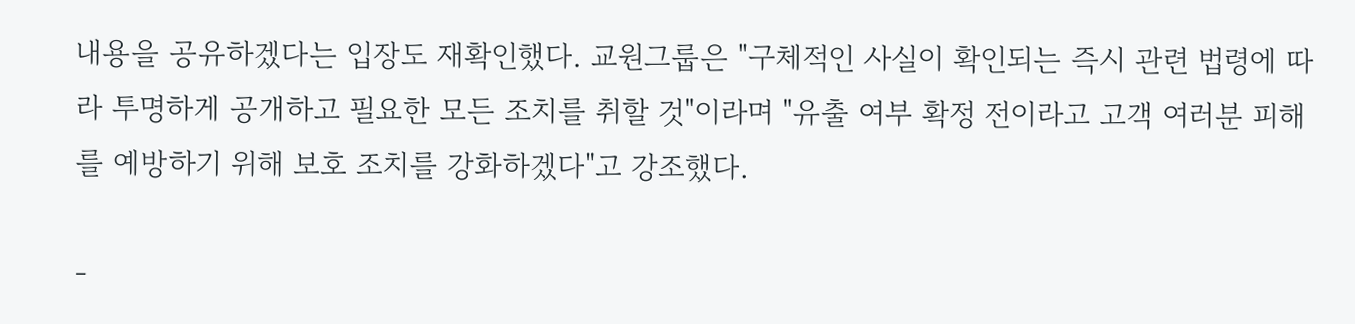내용을 공유하겠다는 입장도 재확인했다. 교원그룹은 "구체적인 사실이 확인되는 즉시 관련 법령에 따라 투명하게 공개하고 필요한 모든 조치를 취할 것"이라며 "유출 여부 확정 전이라고 고객 여러분 피해를 예방하기 위해 보호 조치를 강화하겠다"고 강조했다.

-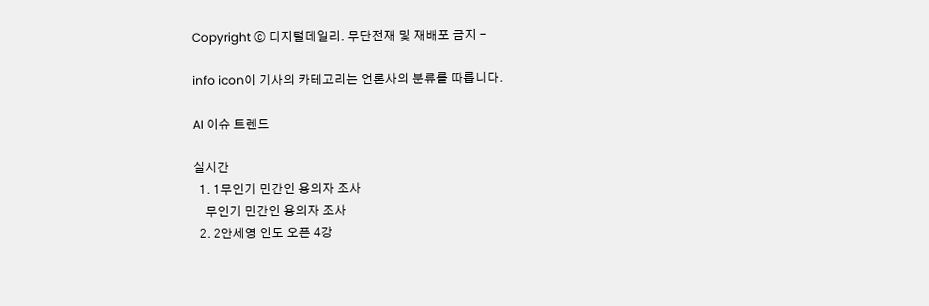Copyright ⓒ 디지털데일리. 무단전재 및 재배포 금지 -

info icon이 기사의 카테고리는 언론사의 분류를 따릅니다.

AI 이슈 트렌드

실시간
  1. 1무인기 민간인 용의자 조사
    무인기 민간인 용의자 조사
  2. 2안세영 인도 오픈 4강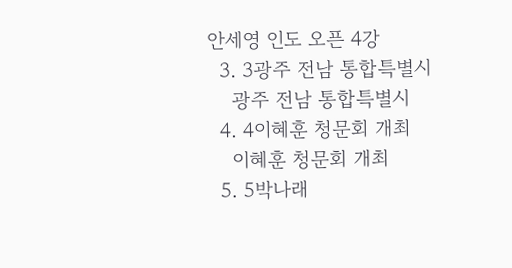안세영 인도 오픈 4강
  3. 3광주 전남 통합특별시
    광주 전남 통합특별시
  4. 4이혜훈 청문회 개최
    이혜훈 청문회 개최
  5. 5박나래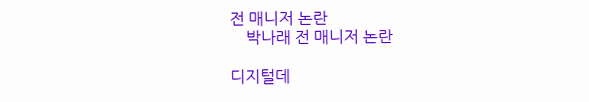전 매니저 논란
    박나래 전 매니저 논란

디지털데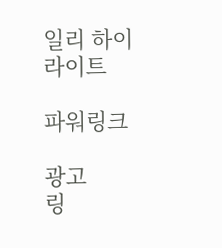일리 하이라이트

파워링크

광고
링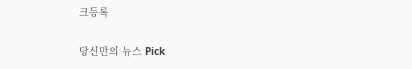크등록

당신만의 뉴스 Pick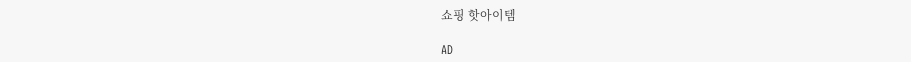쇼핑 핫아이템

AD